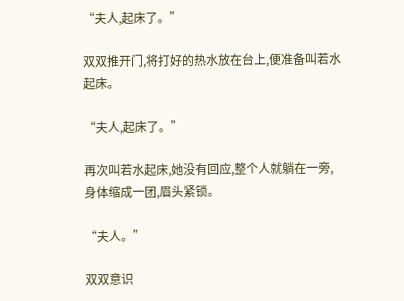“夫人,起床了。”

双双推开门,将打好的热水放在台上,便准备叫若水起床。

“夫人,起床了。”

再次叫若水起床,她没有回应,整个人就躺在一旁,身体缩成一团,眉头紧锁。

“夫人。”

双双意识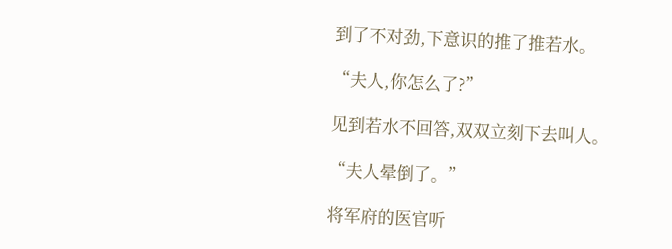到了不对劲,下意识的推了推若水。

“夫人,你怎么了?”

见到若水不回答,双双立刻下去叫人。

“夫人晕倒了。”

将军府的医官听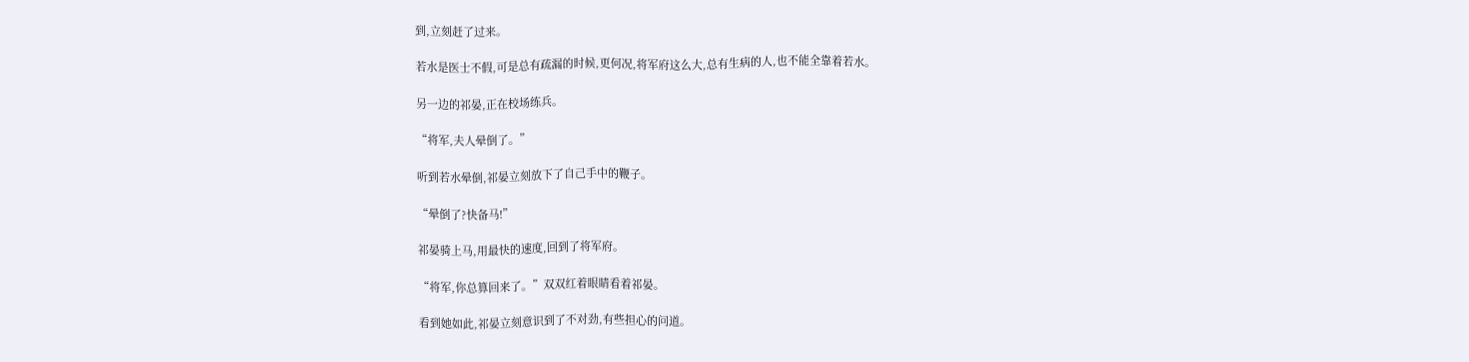到,立刻赶了过来。

若水是医士不假,可是总有疏漏的时候,更何况,将军府这么大,总有生病的人,也不能全靠着若水。

另一边的祁晏,正在校场练兵。

“将军,夫人晕倒了。”

听到若水晕倒,祁晏立刻放下了自己手中的鞭子。

“晕倒了?快备马!”

祁晏骑上马,用最快的速度,回到了将军府。

“将军,你总算回来了。”双双红着眼睛看着祁晏。

看到她如此,祁晏立刻意识到了不对劲,有些担心的问道。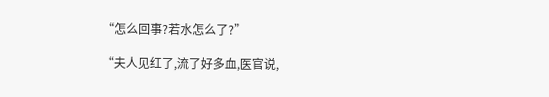“怎么回事?若水怎么了?”

“夫人见红了,流了好多血,医官说,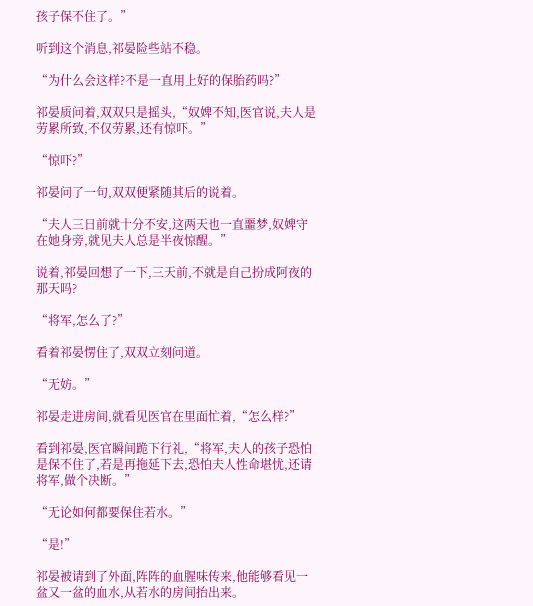孩子保不住了。”

听到这个消息,祁晏险些站不稳。

“为什么会这样?不是一直用上好的保胎药吗?”

祁晏质问着,双双只是摇头,“奴婢不知,医官说,夫人是劳累所致,不仅劳累,还有惊吓。”

“惊吓?”

祁晏问了一句,双双便紧随其后的说着。

“夫人三日前就十分不安,这两天也一直噩梦,奴婢守在她身旁,就见夫人总是半夜惊醒。”

说着,祁晏回想了一下,三天前,不就是自己扮成阿夜的那天吗?

“将军,怎么了?”

看着祁晏愣住了,双双立刻问道。

“无妨。”

祁晏走进房间,就看见医官在里面忙着,“怎么样?”

看到祁晏,医官瞬间跪下行礼,“将军,夫人的孩子恐怕是保不住了,若是再拖延下去,恐怕夫人性命堪忧,还请将军,做个决断。”

“无论如何都要保住若水。”

“是!”

祁晏被请到了外面,阵阵的血腥味传来,他能够看见一盆又一盆的血水,从若水的房间抬出来。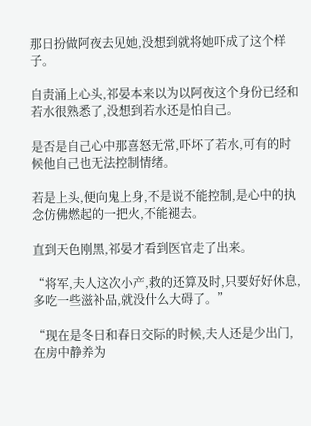那日扮做阿夜去见她,没想到就将她吓成了这个样子。

自责涌上心头,祁晏本来以为以阿夜这个身份已经和若水很熟悉了,没想到若水还是怕自己。

是否是自己心中那喜怒无常,吓坏了若水,可有的时候他自己也无法控制情绪。

若是上头,便向鬼上身,不是说不能控制,是心中的执念仿佛燃起的一把火,不能褪去。

直到天色刚黑,祁晏才看到医官走了出来。

“将军,夫人这次小产,救的还算及时,只要好好休息,多吃一些滋补品,就没什么大碍了。”

“现在是冬日和春日交际的时候,夫人还是少出门,在房中静养为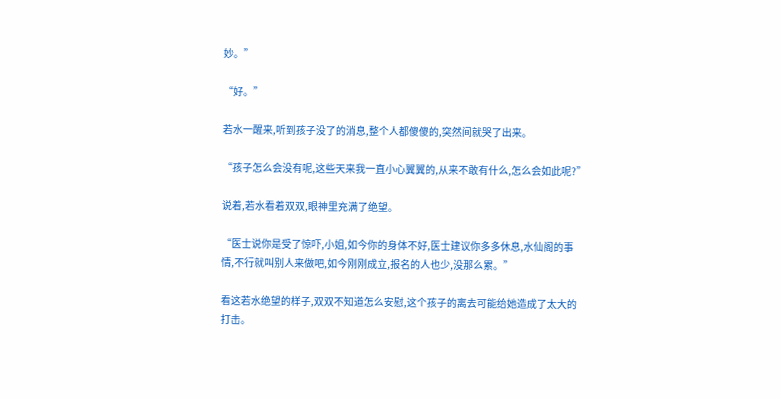妙。”

“好。”

若水一醒来,听到孩子没了的消息,整个人都傻傻的,突然间就哭了出来。

“孩子怎么会没有呢,这些天来我一直小心翼翼的,从来不敢有什么,怎么会如此呢?”

说着,若水看着双双,眼神里充满了绝望。

“医士说你是受了惊吓,小姐,如今你的身体不好,医士建议你多多休息,水仙阁的事情,不行就叫别人来做吧,如今刚刚成立,报名的人也少,没那么累。”

看这若水绝望的样子,双双不知道怎么安慰,这个孩子的离去可能给她造成了太大的打击。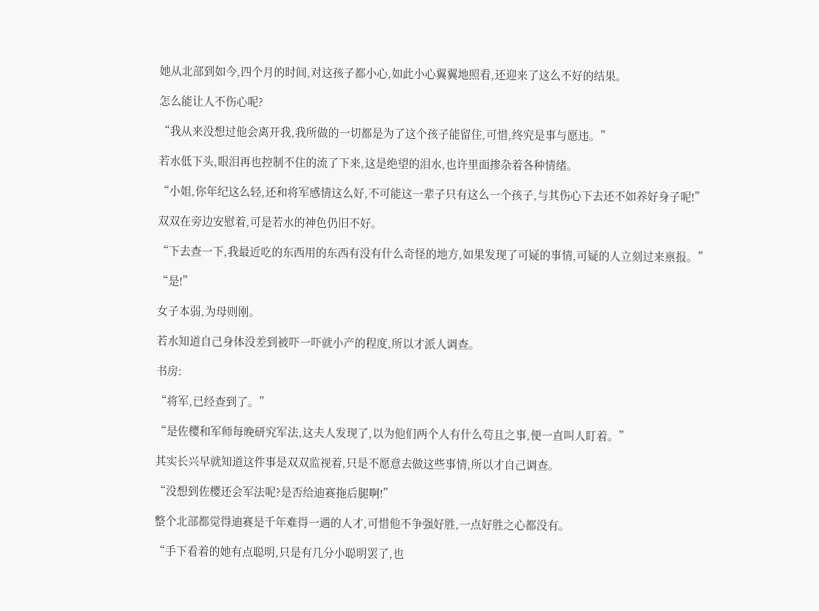她从北部到如今,四个月的时间,对这孩子都小心,如此小心翼翼地照看,还迎来了这么不好的结果。

怎么能让人不伤心呢?

“我从来没想过他会离开我,我所做的一切都是为了这个孩子能留住,可惜,终究是事与愿违。”

若水低下头,眼泪再也控制不住的流了下来,这是绝望的泪水,也许里面掺杂着各种情绪。

“小姐,你年纪这么轻,还和将军感情这么好,不可能这一辈子只有这么一个孩子,与其伤心下去还不如养好身子呢!”

双双在旁边安慰着,可是若水的神色仍旧不好。

“下去查一下,我最近吃的东西用的东西有没有什么奇怪的地方,如果发现了可疑的事情,可疑的人立刻过来禀报。”

“是!”

女子本弱,为母则刚。

若水知道自己身体没差到被吓一吓就小产的程度,所以才派人调查。

书房:

“将军,已经查到了。”

“是佐樱和军师每晚研究军法,这夫人发现了,以为他们两个人有什么苟且之事,便一直叫人盯着。”

其实长兴早就知道这件事是双双监视着,只是不愿意去做这些事情,所以才自己调查。

“没想到佐樱还会军法呢?是否给迪赛拖后腿啊!”

整个北部都觉得迪赛是千年难得一遇的人才,可惜他不争强好胜,一点好胜之心都没有。

“手下看着的她有点聪明,只是有几分小聪明罢了,也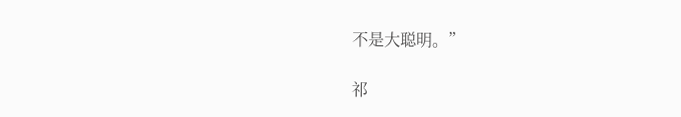不是大聪明。”

祁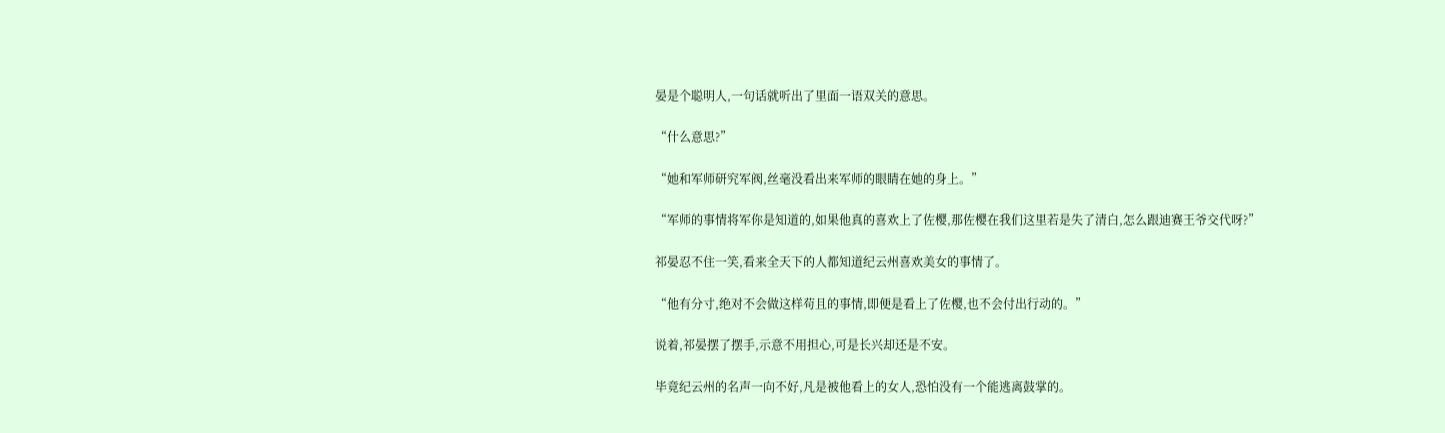晏是个聪明人,一句话就听出了里面一语双关的意思。

“什么意思?”

“她和军师研究军阀,丝毫没看出来军师的眼睛在她的身上。”

“军师的事情将军你是知道的,如果他真的喜欢上了佐樱,那佐樱在我们这里若是失了清白,怎么跟迪赛王爷交代呀?”

祁晏忍不住一笑,看来全天下的人都知道纪云州喜欢美女的事情了。

“他有分寸,绝对不会做这样苟且的事情,即便是看上了佐樱,也不会付出行动的。”

说着,祁晏摆了摆手,示意不用担心,可是长兴却还是不安。

毕竟纪云州的名声一向不好,凡是被他看上的女人,恐怕没有一个能逃离鼓掌的。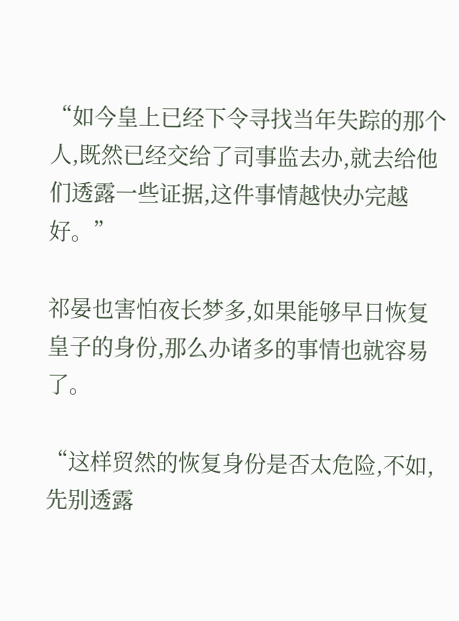“如今皇上已经下令寻找当年失踪的那个人,既然已经交给了司事监去办,就去给他们透露一些证据,这件事情越快办完越好。”

祁晏也害怕夜长梦多,如果能够早日恢复皇子的身份,那么办诸多的事情也就容易了。

“这样贸然的恢复身份是否太危险,不如,先别透露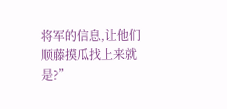将军的信息,让他们顺藤摸瓜找上来就是?”